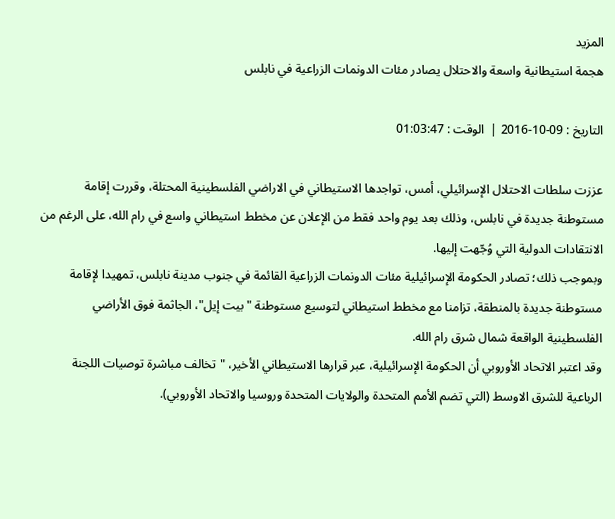المزيد
هجمة استيطانية واسعة والاحتلال يصادر مئات الدونمات الزراعية في نابلس

التاريخ : 09-10-2016 |  الوقت : 01:03:47

عززت سلطات الاحتلال الإسرائيلي، أمس، تواجدها الاستيطاني في الاراضي الفلسطينية المحتلة، وقررت إقامة مستوطنة جديدة في نابلس، وذلك بعد يوم واحد فقط من الإعلان عن مخطط استيطاني واسع في رام الله، على الرغم من الانتقادات الدولية التي وُجّهت إليها.
وبموجب ذلك؛ تصادر الحكومة الإسرائيلية مئات الدونمات الزراعية القائمة في جنوب مدينة نابلس، تمهيدا لإقامة مستوطنة جديدة بالمنطقة، تزامنا مع مخطط استيطاني لتوسيع مستوطنة "بيت إيل"، الجاثمة فوق الأراضي الفلسطينية الواقعة شمال شرق رام الله.
وقد اعتبر الاتحاد الأوروبي أن الحكومة الإسرائيلية، عبر قرارها الاستيطاني الأخير، "تخالف مباشرة توصيات اللجنة الرباعية للشرق الاوسط (التي تضم الأمم المتحدة والولايات المتحدة وروسيا والاتحاد الأوروبي).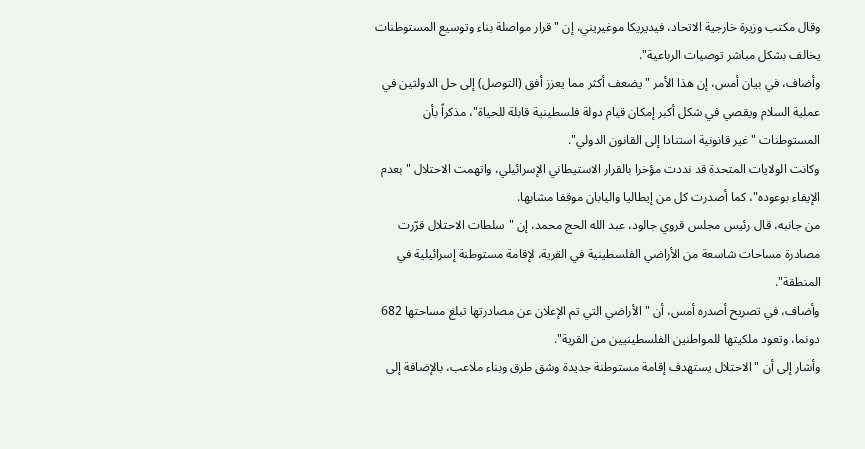وقال مكتب وزيرة خارجية الاتحاد، فيديريكا موغيريني، إن "قرار مواصلة بناء وتوسيع المستوطنات يخالف بشكل مباشر توصيات الرباعية".
وأضاف، في بيان أمس، إن هذا الأمر "يضعف أكثر مما يعزز أفق (التوصل) إلى حل الدولتين في عملية السلام ويقصي في شكل أكبر إمكان قيام دولة فلسطينية قابلة للحياة"، مذكراً بأن المستوطنات "غير قانونية استنادا إلى القانون الدولي".
وكانت الولايات المتحدة قد نددت مؤخرا بالقرار الاستيطاني الإسرائيلي، واتهمت الاحتلال "بعدم الإيفاء بوعوده"، كما أصدرت كل من إيطاليا واليابان موقفا مشابها.
من جانبه، قال رئيس مجلس قروي جالود، عبد الله الحج محمد، إن "سلطات الاحتلال قرّرت مصادرة مساحات شاسعة من الأراضي الفلسطينية في القرية، لإقامة مستوطنة إسرائيلية في المنطقة".
وأضاف، في تصريح أصدره أمس، أن "الأراضي التي تم الإعلان عن مصادرتها تبلغ مساحتها 682 دونما، وتعود ملكيتها للمواطنين الفلسطينيين من القرية".
وأشار إلى أن "الاحتلال يستهدف إقامة مستوطنة جديدة وشق طرق وبناء ملاعب، بالإضافة إلى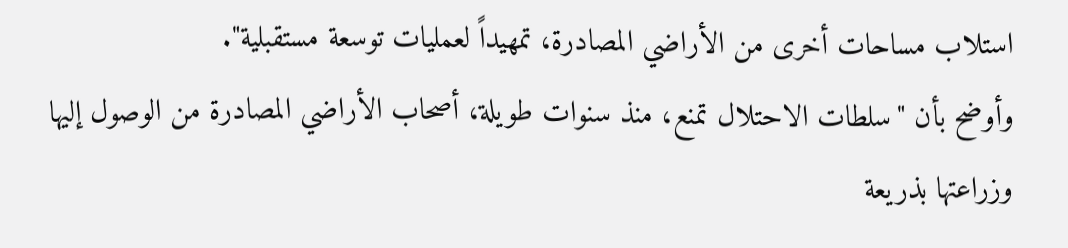استلاب مساحات أخرى من الأراضي المصادرة، تمهيداً لعمليات توسعة مستقبلية".
وأوضح بأن "سلطات الاحتلال تمنع، منذ سنوات طويلة، أصحاب الأراضي المصادرة من الوصول إليها وزراعتها بذريعة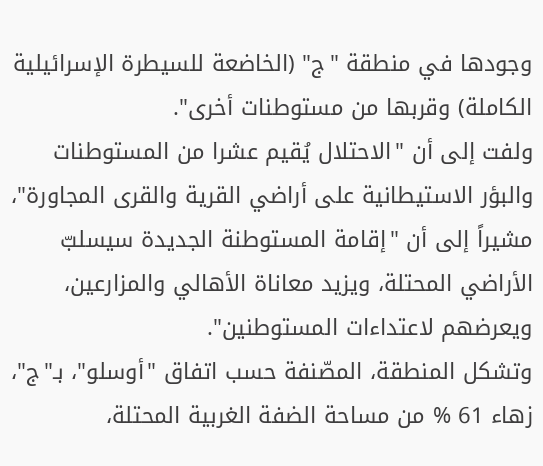وجودها في منطقة "ج" (الخاضعة للسيطرة الإسرائيلية الكاملة) وقربها من مستوطنات أخرى".
ولفت إلى أن "الاحتلال يُقيم عشرا من المستوطنات والبؤر الاستيطانية على أراضي القرية والقرى المجاورة"، مشيراً إلى أن "إقامة المستوطنة الجديدة سيسلبّ الأراضي المحتلة، ويزيد معاناة الأهالي والمزارعين، ويعرضهم لاعتداءات المستوطنين".
وتشكل المنطقة، المصّنفة حسب اتفاق "أوسلو"، بـ"ج"، زهاء 61 % من مساحة الضفة الغربية المحتلة،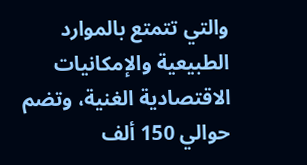والتي تتمتع بالموارد الطبيعية والإمكانيات الاقتصادية الغنية، وتضم حوالي 150 ألف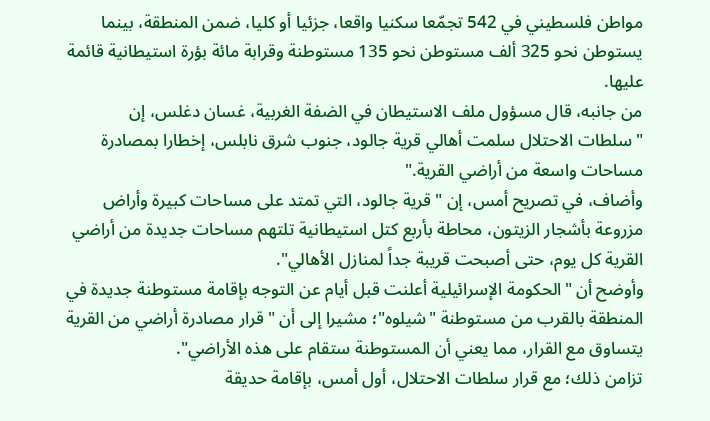مواطن فلسطيني في 542 تجمّعا سكنيا واقعا، جزئيا أو كليا، ضمن المنطقة، بينما يستوطن نحو 325 ألف مستوطن نحو 135 مستوطنة وقرابة مائة بؤرة استيطانية قائمة عليها.
من جانبه، قال مسؤول ملف الاستيطان في الضفة الغربية، غسان دغلس، إن "سلطات الاحتلال سلمت أهالي قرية جالود، جنوب شرق نابلس، إخطارا بمصادرة مساحات واسعة من أراضي القرية."
وأضاف، في تصريح أمس، إن "قرية جالود، التي تمتد على مساحات كبيرة وأراض مزروعة بأشجار الزيتون، محاطة بأربع كتل استيطانية تلتهم مساحات جديدة من أراضي القرية كل يوم، حتى أصبحت قريبة جداً لمنازل الأهالي".
وأوضح أن "الحكومة الإسرائيلية أعلنت قبل أيام عن التوجه بإقامة مستوطنة جديدة في المنطقة بالقرب من مستوطنة "شيلوه"؛ مشيرا إلى أن "قرار مصادرة أراضي من القرية يتساوق مع القرار، مما يعني أن المستوطنة ستقام على هذه الأراضي".
تزامن ذلك؛ مع قرار سلطات الاحتلال، أول أمس، بإقامة حديقة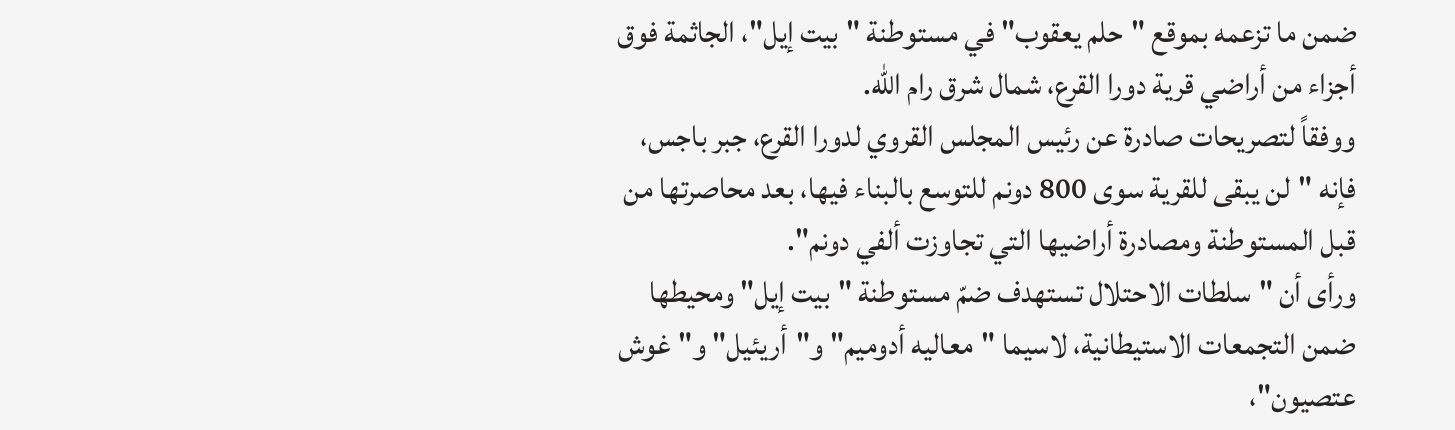ضمن ما تزعمه بموقع "حلم يعقوب" في مستوطنة "بيت إيل"، الجاثمة فوق أجزاء من أراضي قرية دورا القرع، شمال شرق رام الله.
ووفقاً لتصريحات صادرة عن رئيس المجلس القروي لدورا القرع، جبر باجس، فإنه "لن يبقى للقرية سوى 800 دونم للتوسع بالبناء فيها، بعد محاصرتها من قبل المستوطنة ومصادرة أراضيها التي تجاوزت ألفي دونم".
ورأى أن "سلطات الاحتلال تستهدف ضمّ مستوطنة "بيت إيل" ومحيطها ضمن التجمعات الاستيطانية، لاسيما "معاليه أدوميم" و"أريئيل" و"غوش عتصيون"،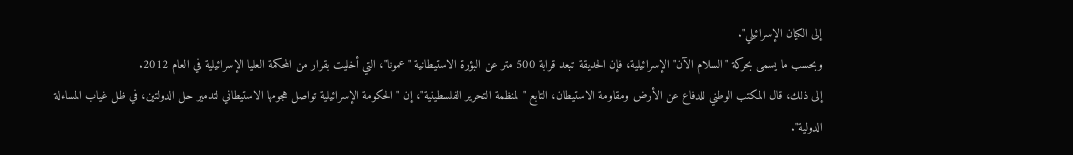إلى الكيان الإسرائيلي".
وبحسب ما يسمى بحركة "السلام الآن" الإسرائيلية، فإن الحديقة تبعد قرابة 500 متر عن البؤرة الاستيطانية "عمونا"، التي أخليت بقرار من المحكمة العليا الإسرائيلية في العام 2012.
إلى ذلك، قال المكتب الوطني للدفاع عن الأرض ومقاومة الاستيطان، التابع "لمنظمة التحرير الفلسطينية"، إن "الحكومة الإسرائيلية تواصل هجومها الاستيطاني لتدمير حل الدولتين، في ظل غياب المساءلة الدولية".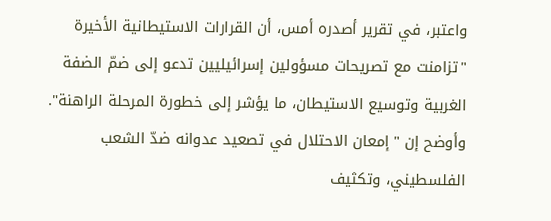واعتبر، في تقرير أصدره أمس، أن القرارات الاستيطانية الأخيرة "تزامنت مع تصريحات مسؤولين إسرائيليين تدعو إلى ضمّ الضفة الغربية وتوسيع الاستيطان، ما يؤشر إلى خطورة المرحلة الراهنة".
وأوضح إن "إمعان الاحتلال في تصعيد عدوانه ضدّ الشعب الفلسطيني، وتكثيف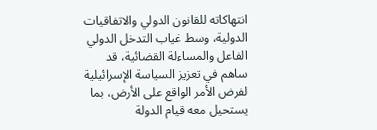انتهاكاته للقانون الدولي والاتفاقيات الدولية، وسط غياب التدخل الدولي الفاعل والمساءلة القضائية، قد ساهم في تعزيز السياسة الإسرائيلية لفرض الأمر الواقع على الأرض، بما يستحيل معه قيام الدولة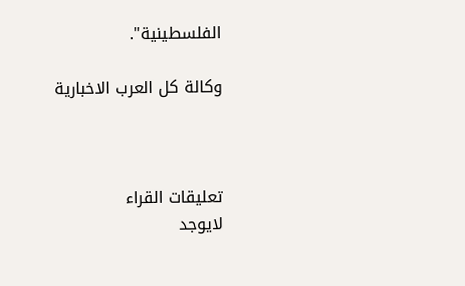الفلسطينية".

وكالة كل العرب الاخبارية



تعليقات القراء
لايوجد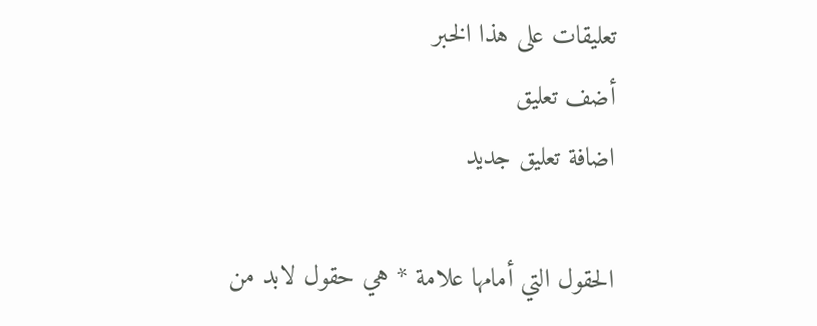تعليقات على هذا الخبر
أضف تعليق
اضافة تعليق جديد

الحقول التي أمامها علامة * هي حقول لابد من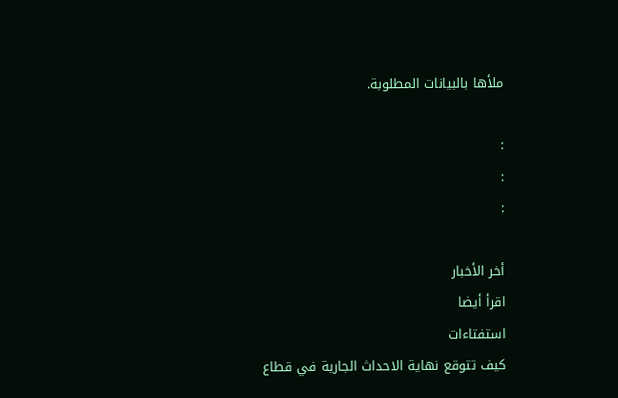ملأها بالبيانات المطلوبة.

:
:
:

أخر الأخبار
اقرأ أيضا
استفتاءات
كيف تتوقع نهاية الاحداث الجارية في قطاع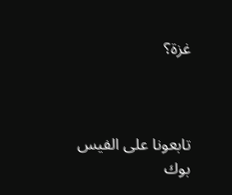غزة؟



تابعونا على الفيس بوك